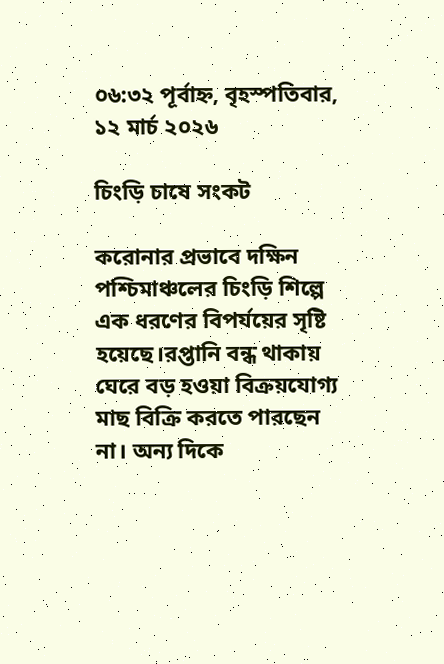০৬:৩২ পূর্বাহ্ন, বৃহস্পতিবার, ১২ মার্চ ২০২৬

চিংড়ি চাষে সংকট

করোনার প্রভাবে দক্ষিন পশ্চিমাঞ্চলের চিংড়ি শিল্পে এক ধরণের বিপর্যয়ের সৃষ্টি হয়েছে।রপ্তানি বন্ধ থাকায় ঘেরে বড় হওয়া বিক্রয়যোগ্য মাছ বিক্রি করতে পারছেন না। অন্য দিকে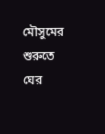মৌসুমের শুরুতে ঘের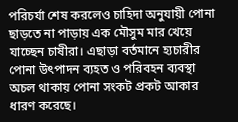পরিচর্যা শেষ করলেও চাহিদা অনুযায়ী পোনা ছাড়তে না পাড়ায় এক মৌসুম মার খেয়ে যাচ্ছেন চাষীরা। এছাড়া বর্তমানে হ্যচারীর পোনা উৎপাদন ব্যহত ও পরিবহন ব্যবস্থা অচল থাকায় পোনা সংকট প্রকট আকার ধারণ করেছে।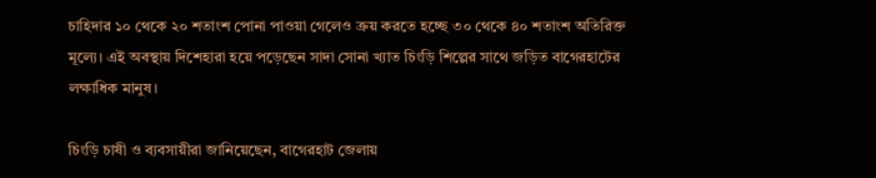চাহিদার ১০ থেকে ২০ শতাংশ পোনা পাওয়া গেলেও ক্রয় করতে হচ্ছে ৩০ থেকে ৪০ শতাংশ অতিরিক্ত মূল্যে। এই অবস্থায় দিশেহারা হয়ে পড়েছেন সাদা সোনা খ্যাত চিংড়ি শিল্পের সাথে জড়িত বাগেরহাটের লক্ষাধিক মানুষ।

চিংড়ি চাষী ও ব্যবসায়ীরা জানিয়েছেন, বাগেরহাট জেলায়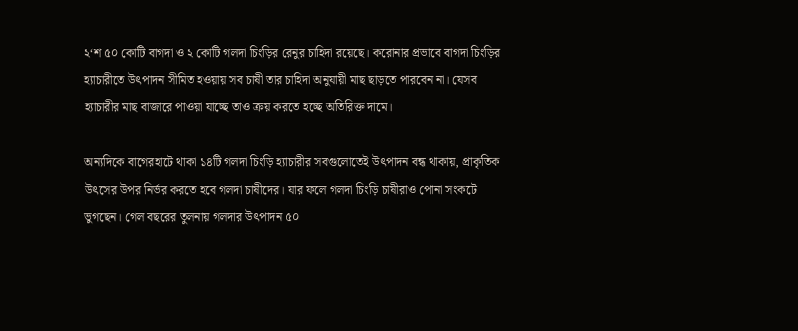২‘শ ৫০ কোটি বাগদা ও ২ কোটি গলদা চিংড়ির রেনুর চাহিদা রয়েছে। করোনার প্রভাবে বাগদা চিংড়ির হ্যাচারীতে উৎপাদন সীমিত হওয়ায় সব চাষী তার চাহিদা অনুযায়ী মাছ ছাড়তে পারবেন না। যেসব হ্যাচারীর মাছ বাজারে পাওয়া যাচ্ছে তাও ক্রয় করতে হচ্ছে অতিরিক্ত দামে।

অন্যদিকে বাগেরহাটে থাকা ১৪টি গলদা চিংড়ি হ্যাচারীর সবগুলোতেই উৎপাদন বন্ধ থাকায়, প্রাকৃতিক উৎসের উপর নির্ভর করতে হবে গলদা চাষীদের। যার ফলে গলদা চিংড়ি চাষীরাও পোনা সংকটে ভুগছেন। গেল বছরের তুলনায় গলদার উৎপাদন ৫০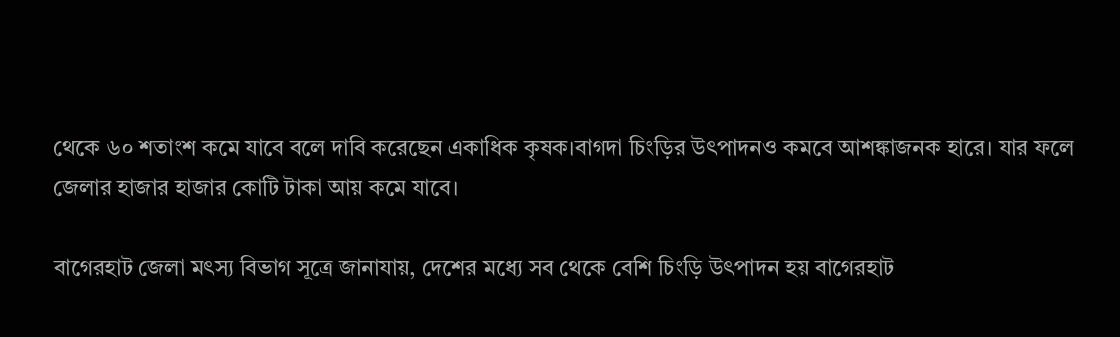থেকে ৬০ শতাংশ কমে যাবে বলে দাবি করেছেন একাধিক কৃষক।বাগদা চিংড়ির উৎপাদনও কমবে আশঙ্কাজনক হারে। যার ফলে জেলার হাজার হাজার কোটি টাকা আয় কমে যাবে।

বাগেরহাট জেলা মৎস্য বিভাগ সূত্রে জানাযায়, দেশের মধ্যে সব থেকে বেশি চিংড়ি উৎপাদন হয় বাগেরহাট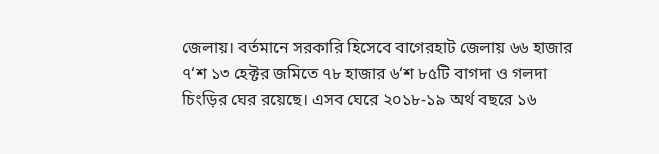জেলায়। বর্তমানে সরকারি হিসেবে বাগেরহাট জেলায় ৬৬ হাজার ৭‘শ ১৩ হেক্টর জমিতে ৭৮ হাজার ৬‘শ ৮৫টি বাগদা ও গলদা চিংড়ির ঘের রয়েছে। এসব ঘেরে ২০১৮-১৯ অর্থ বছরে ১৬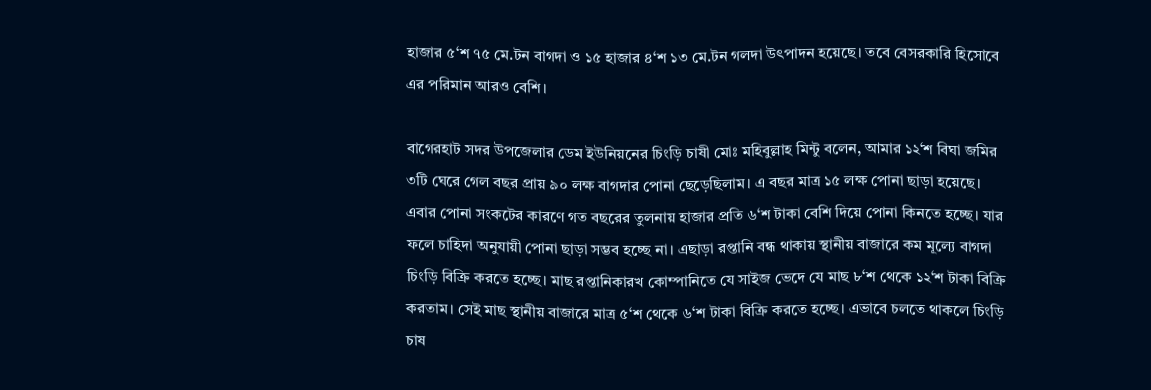হাজার ৫‘শ ৭৫ মে.টন বাগদা ও ১৫ হাজার ৪‘শ ১৩ মে.টন গলদা উৎপাদন হয়েছে। তবে বেসরকারি হিসোবে এর পরিমান আরও বেশি।

বাগেরহাট সদর উপজেলার ডেম ইউনিয়নের চিংড়ি চাষী মোঃ মহিবুল্লাহ মিন্টু বলেন, আমার ১২‘শ বিঘা জমির ৩টি ঘেরে গেল বছর প্রায় ৯০ লক্ষ বাগদার পোনা ছেড়েছিলাম। এ বছর মাত্র ১৫ লক্ষ পোনা ছাড়া হয়েছে। এবার পোনা সংকটের কারণে গত বছরের তুলনায় হাজার প্রতি ৬‘শ টাকা বেশি দিয়ে পোনা কিনতে হচ্ছে। যার ফলে চাহিদা অনুযায়ী পোনা ছাড়া সম্ভব হচ্ছে না। এছাড়া রপ্তানি বন্ধ থাকায় স্থানীয় বাজারে কম মূল্যে বাগদা চিংড়ি বিক্রি করতে হচ্ছে। মাছ রপ্তানিকারখ কোম্পানিতে যে সাইজ ভেদে যে মাছ ৮‘শ থেকে ১২‘শ টাকা বিক্রি করতাম। সেই মাছ স্থানীয় বাজারে মাত্র ৫‘শ থেকে ৬‘শ টাকা বিক্রি করতে হচ্ছে। এভাবে চলতে থাকলে চিংড়ি চাষ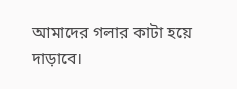আমাদের গলার কাটা হয়ে দাড়াবে।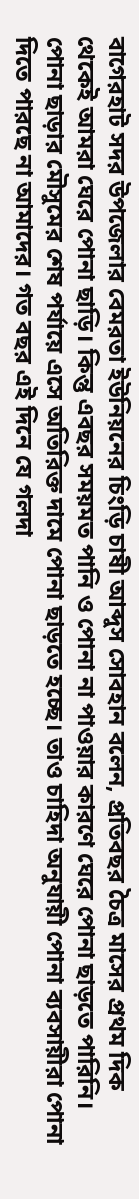বাগেরহাট সদর উপজেলার বেমরতা ইউনিয়নের চিংড়ি চাষী আব্দুস সোবহান বলেন, প্রতিবছর চৈত্র মাসের প্রথম দিক থেকেই আমরা ঘেরে পোনা ছাড়ি। কিন্তু এবছর সময়মত পানি ও পোনা না পাওয়ার কারণে ঘেরে পোনা ছাড়তে পারিনি। পোনা ছাড়ার মৌসুমের শেষ পর্যায়ে এসে অতিরিক্ত দামে পোনা ছাড়তে হচ্ছে। তাও চাহিদা অনুযায়ী পোনা ব্যবসায়ীরা পোনা দিতে পারছে না আমাদের। গত বছর এই দিনে যে গলদা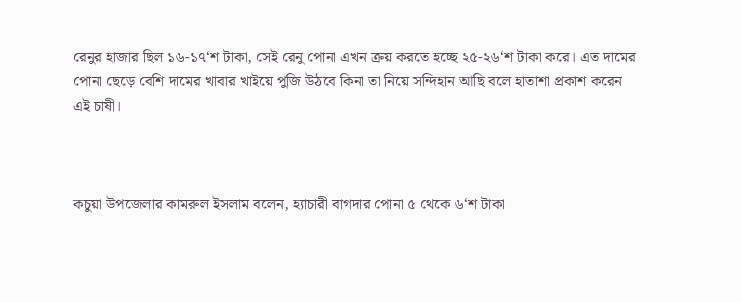রেনুর হাজার ছিল ১৬-১৭‘শ টাকা, সেই রেনু পোনা এখন ক্রয় করতে হচ্ছে ২৫-২৬‘শ টাকা করে। এত দামের পোনা ছেড়ে বেশি দামের খাবার খাইয়ে পুজি উঠবে কিনা তা নিয়ে সন্দিহান আছি বলে হাতাশা প্রকাশ করেন এই চাষী।



কচুয়া উপজেলার কামরুল ইসলাম বলেন, হ্যাচারী বাগদার পোনা ৫ থেকে ৬‘শ টাকা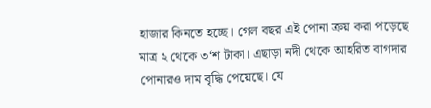হাজার কিনতে হচ্ছে। গেল বছর এই পোনা ক্রয় করা পড়েছে মাত্র ২ থেকে ৩‘শ টাকা। এছাড়া নদী থেকে আহরিত বাগদার পোনারও দাম বৃদ্ধি পেয়েছে। যে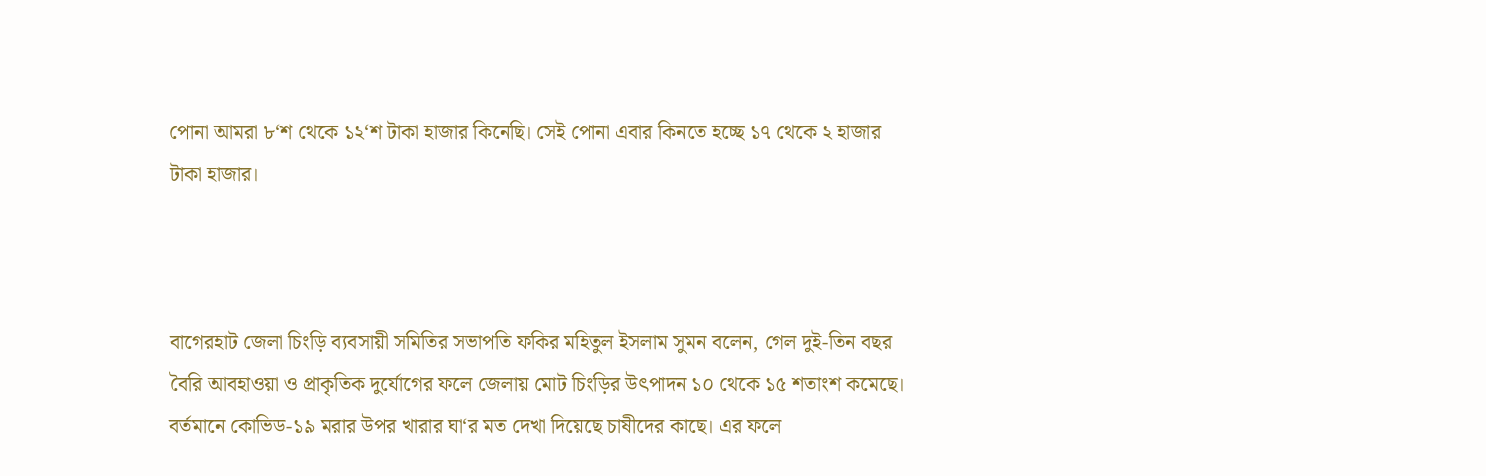পোনা আমরা ৮‘শ থেকে ১২‘শ টাকা হাজার কিনেছি। সেই পোনা এবার কিনতে হচ্ছে ১৭ থেকে ২ হাজার টাকা হাজার।



বাগেরহাট জেলা চিংড়ি ব্যবসায়ী সমিতির সভাপতি ফকির মহিতুল ইসলাম সুমন বলেন, গেল দুই-তিন বছর বৈরি আবহাওয়া ও প্রাকৃতিক দুর্যোগের ফলে জেলায় মোট চিংড়ির উৎপাদন ১০ থেকে ১৫ শতাংশ কমেছে। বর্তমানে কোভিড-১৯ মরার উপর খারার ঘা‘র মত দেখা দিয়েছে চাষীদের কাছে। এর ফলে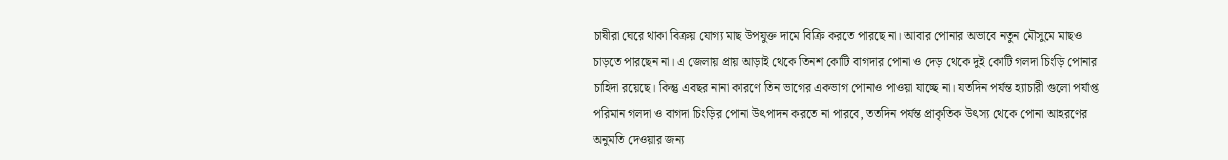চাষীরা ঘেরে থাকা বিক্রয় যোগ্য মাছ উপযুক্ত দামে বিক্রি করতে পারছে না। আবার পোনার অভাবে নতুন মৌসুমে মাছও চাড়তে পারছেন না। এ জেলায় প্রায় আড়াই থেকে তিনশ কোটি বাগদার পোনা ও দেড় থেকে দুই কোটি গলদা চিংড়ি পোনার চাহিদা রয়েছে। কিন্তু এবছর নানা কারণে তিন ভাগের একভাগ পোনাও পাওয়া যাচ্ছে না। যতদিন পর্যন্ত হ্যাচারী গুলো পর্যাপ্ত পরিমান গলদা ও বাগদা চিংড়ির পোনা উৎপাদন করতে না পারবে, ততদিন পর্যন্ত প্রাকৃতিক উৎস্য থেকে পোনা আহরণের অনুমতি দেওয়ার জন্য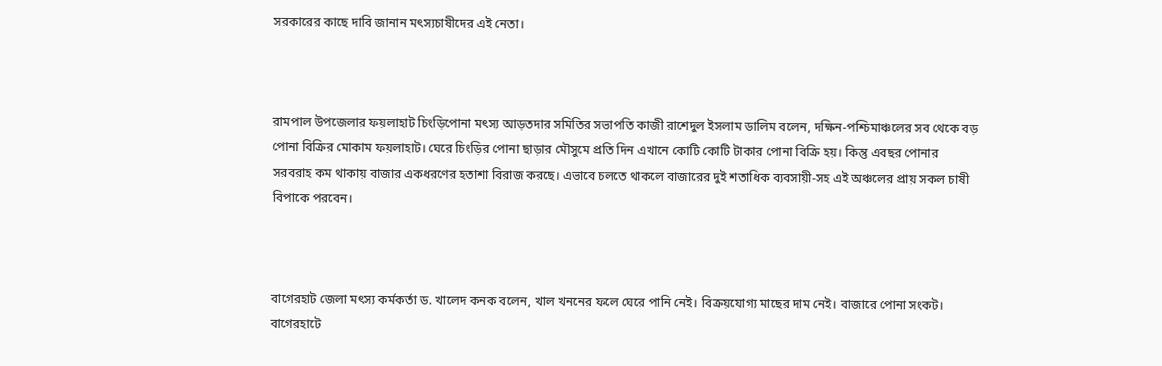সরকারের কাছে দাবি জানান মৎস্যচাষীদের এই নেতা।



রামপাল উপজেলার ফয়লাহাট চিংড়িপোনা মৎস্য আড়তদার সমিতির সভাপতি কাজী রাশেদুল ইসলাম ডালিম বলেন, দক্ষিন-পশ্চিমাঞ্চলের সব থেকে বড় পোনা বিক্রির মোকাম ফয়লাহাট। ঘেরে চিংড়ির পোনা ছাড়ার মৌসুমে প্রতি দিন এখানে কোটি কোটি টাকার পোনা বিক্রি হয়। কিন্তু এবছর পোনার সরবরাহ কম থাকায় বাজার একধরণের হতাশা বিরাজ করছে। এভাবে চলতে থাকলে বাজারের দুই শতাধিক ব্যবসায়ী-সহ এই অঞ্চলের প্রায় সকল চাষী বিপাকে পরবেন।



বাগেরহাট জেলা মৎস্য কর্মকর্তা ড. খালেদ কনক বলেন, খাল খননের ফলে ঘেরে পানি নেই। বিক্রয়যোগ্য মাছের দাম নেই। বাজারে পোনা সংকট। বাগেরহাটে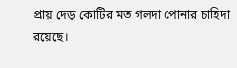প্রায় দেড় কোটির মত গলদা পোনার চাহিদা রয়েছে।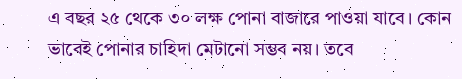এ বছর ২৫ থেকে ৩০ লক্ষ পোনা বাজারে পাওয়া যাবে। কোন ভাবেই পোনার চাহিদা মেটানো সম্ভব নয়। তবে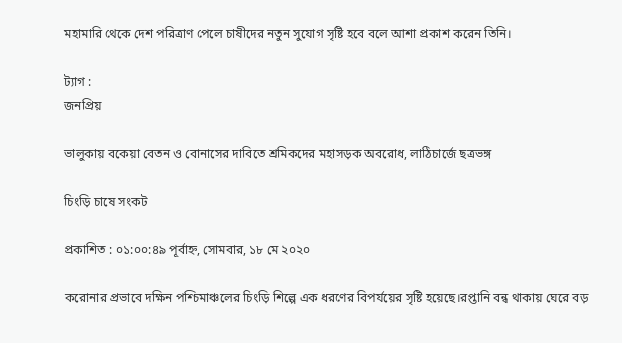মহামারি থেকে দেশ পরিত্রাণ পেলে চাষীদের নতুন সুযোগ সৃষ্টি হবে বলে আশা প্রকাশ করেন তিনি।

ট্যাগ :
জনপ্রিয়

ভালুকায় বকেয়া বেতন ও বোনাসের দাবিতে শ্রমিকদের মহাসড়ক অবরোধ, লাঠিচার্জে ছত্রভঙ্গ

চিংড়ি চাষে সংকট

প্রকাশিত : ০১:০০:৪৯ পূর্বাহ্ন, সোমবার, ১৮ মে ২০২০

করোনার প্রভাবে দক্ষিন পশ্চিমাঞ্চলের চিংড়ি শিল্পে এক ধরণের বিপর্যয়ের সৃষ্টি হয়েছে।রপ্তানি বন্ধ থাকায় ঘেরে বড়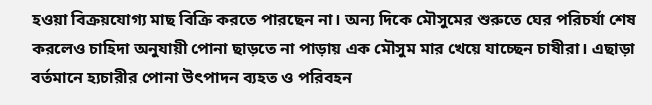হওয়া বিক্রয়যোগ্য মাছ বিক্রি করতে পারছেন না। অন্য দিকে মৌসুমের শুরুতে ঘের পরিচর্যা শেষ করলেও চাহিদা অনুযায়ী পোনা ছাড়তে না পাড়ায় এক মৌসুম মার খেয়ে যাচ্ছেন চাষীরা। এছাড়া বর্তমানে হ্যচারীর পোনা উৎপাদন ব্যহত ও পরিবহন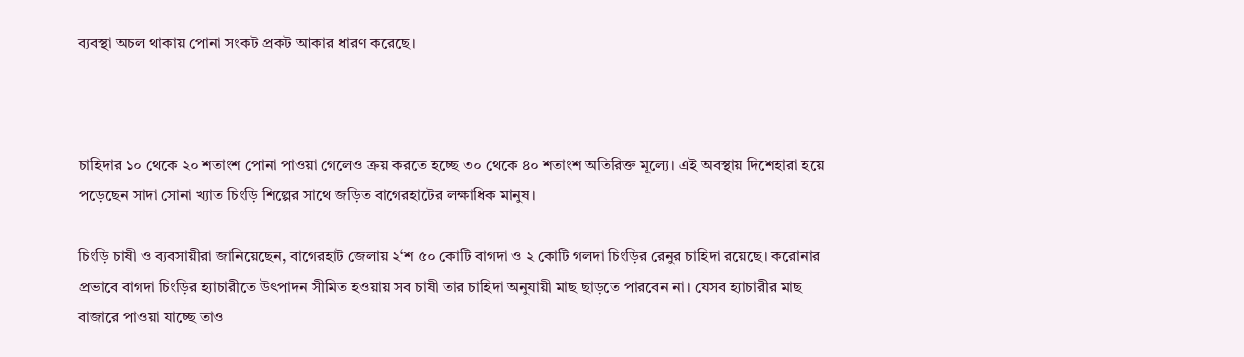ব্যবস্থা অচল থাকায় পোনা সংকট প্রকট আকার ধারণ করেছে।



চাহিদার ১০ থেকে ২০ শতাংশ পোনা পাওয়া গেলেও ক্রয় করতে হচ্ছে ৩০ থেকে ৪০ শতাংশ অতিরিক্ত মূল্যে। এই অবস্থায় দিশেহারা হয়ে পড়েছেন সাদা সোনা খ্যাত চিংড়ি শিল্পের সাথে জড়িত বাগেরহাটের লক্ষাধিক মানুষ।

চিংড়ি চাষী ও ব্যবসায়ীরা জানিয়েছেন, বাগেরহাট জেলায় ২‘শ ৫০ কোটি বাগদা ও ২ কোটি গলদা চিংড়ির রেনুর চাহিদা রয়েছে। করোনার প্রভাবে বাগদা চিংড়ির হ্যাচারীতে উৎপাদন সীমিত হওয়ায় সব চাষী তার চাহিদা অনুযায়ী মাছ ছাড়তে পারবেন না। যেসব হ্যাচারীর মাছ বাজারে পাওয়া যাচ্ছে তাও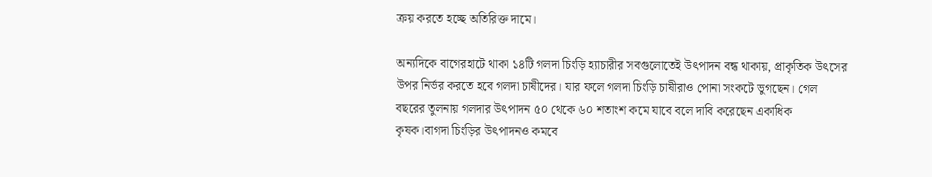ক্রয় করতে হচ্ছে অতিরিক্ত দামে।

অন্যদিকে বাগেরহাটে থাকা ১৪টি গলদা চিংড়ি হ্যাচারীর সবগুলোতেই উৎপাদন বন্ধ থাকায়, প্রাকৃতিক উৎসের উপর নির্ভর করতে হবে গলদা চাষীদের। যার ফলে গলদা চিংড়ি চাষীরাও পোনা সংকটে ভুগছেন। গেল বছরের তুলনায় গলদার উৎপাদন ৫০ থেকে ৬০ শতাংশ কমে যাবে বলে দাবি করেছেন একাধিক কৃষক।বাগদা চিংড়ির উৎপাদনও কমবে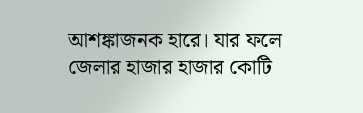আশঙ্কাজনক হারে। যার ফলে জেলার হাজার হাজার কোটি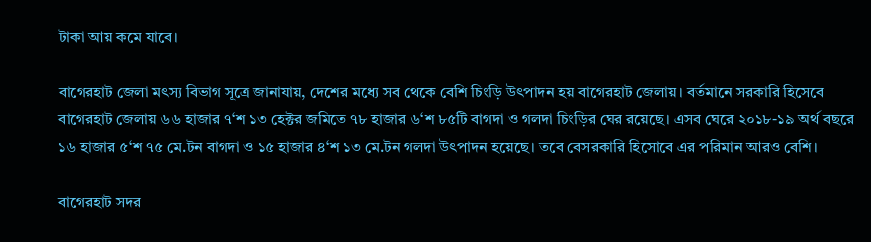টাকা আয় কমে যাবে।

বাগেরহাট জেলা মৎস্য বিভাগ সূত্রে জানাযায়, দেশের মধ্যে সব থেকে বেশি চিংড়ি উৎপাদন হয় বাগেরহাট জেলায়। বর্তমানে সরকারি হিসেবে বাগেরহাট জেলায় ৬৬ হাজার ৭‘শ ১৩ হেক্টর জমিতে ৭৮ হাজার ৬‘শ ৮৫টি বাগদা ও গলদা চিংড়ির ঘের রয়েছে। এসব ঘেরে ২০১৮-১৯ অর্থ বছরে ১৬ হাজার ৫‘শ ৭৫ মে.টন বাগদা ও ১৫ হাজার ৪‘শ ১৩ মে.টন গলদা উৎপাদন হয়েছে। তবে বেসরকারি হিসোবে এর পরিমান আরও বেশি।

বাগেরহাট সদর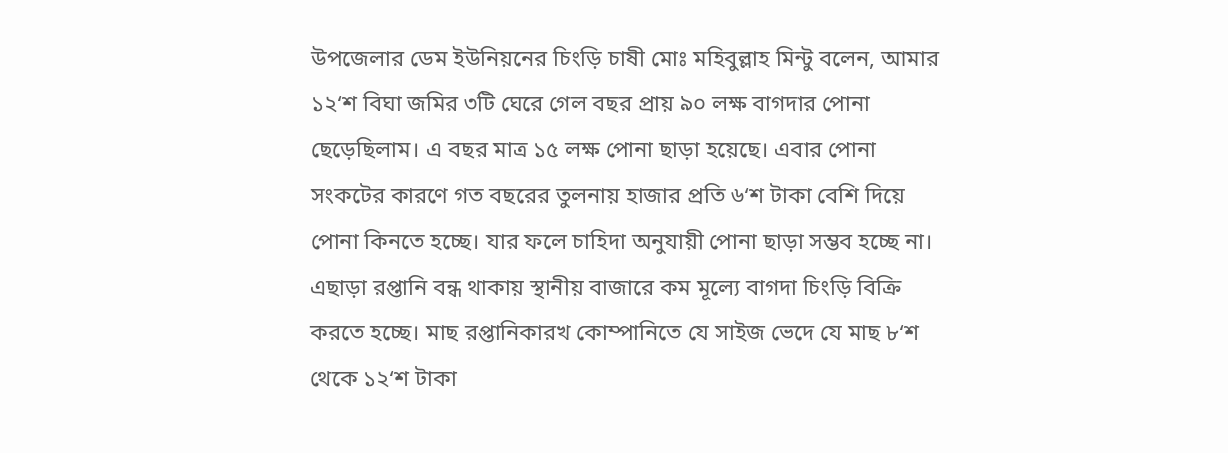উপজেলার ডেম ইউনিয়নের চিংড়ি চাষী মোঃ মহিবুল্লাহ মিন্টু বলেন, আমার ১২‘শ বিঘা জমির ৩টি ঘেরে গেল বছর প্রায় ৯০ লক্ষ বাগদার পোনা ছেড়েছিলাম। এ বছর মাত্র ১৫ লক্ষ পোনা ছাড়া হয়েছে। এবার পোনা সংকটের কারণে গত বছরের তুলনায় হাজার প্রতি ৬‘শ টাকা বেশি দিয়ে পোনা কিনতে হচ্ছে। যার ফলে চাহিদা অনুযায়ী পোনা ছাড়া সম্ভব হচ্ছে না। এছাড়া রপ্তানি বন্ধ থাকায় স্থানীয় বাজারে কম মূল্যে বাগদা চিংড়ি বিক্রি করতে হচ্ছে। মাছ রপ্তানিকারখ কোম্পানিতে যে সাইজ ভেদে যে মাছ ৮‘শ থেকে ১২‘শ টাকা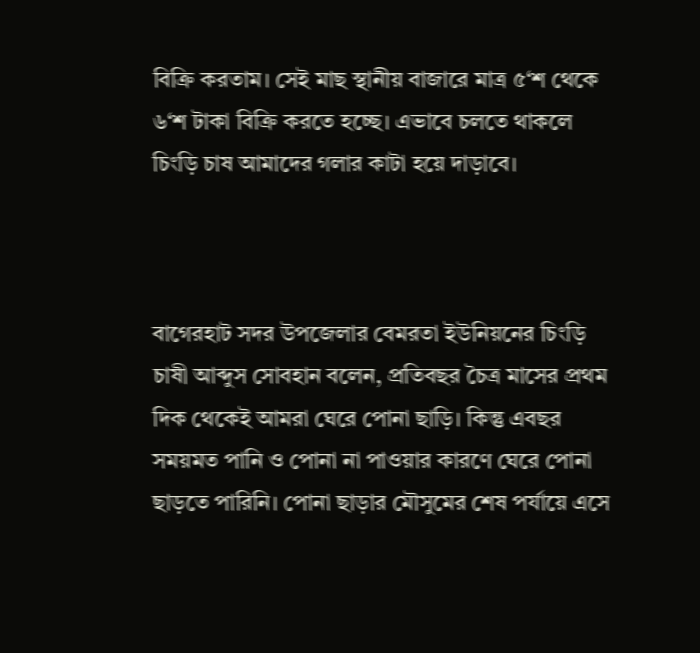বিক্রি করতাম। সেই মাছ স্থানীয় বাজারে মাত্র ৫‘শ থেকে ৬‘শ টাকা বিক্রি করতে হচ্ছে। এভাবে চলতে থাকলে চিংড়ি চাষ আমাদের গলার কাটা হয়ে দাড়াবে।



বাগেরহাট সদর উপজেলার বেমরতা ইউনিয়নের চিংড়ি চাষী আব্দুস সোবহান বলেন, প্রতিবছর চৈত্র মাসের প্রথম দিক থেকেই আমরা ঘেরে পোনা ছাড়ি। কিন্তু এবছর সময়মত পানি ও পোনা না পাওয়ার কারণে ঘেরে পোনা ছাড়তে পারিনি। পোনা ছাড়ার মৌসুমের শেষ পর্যায়ে এসে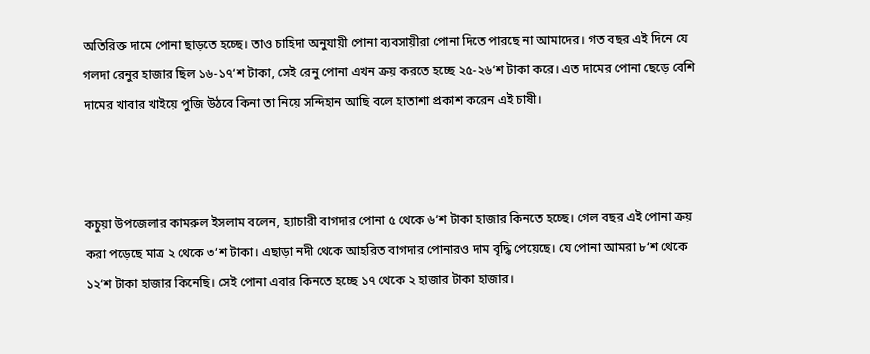অতিরিক্ত দামে পোনা ছাড়তে হচ্ছে। তাও চাহিদা অনুযায়ী পোনা ব্যবসায়ীরা পোনা দিতে পারছে না আমাদের। গত বছর এই দিনে যে গলদা রেনুর হাজার ছিল ১৬-১৭‘শ টাকা, সেই রেনু পোনা এখন ক্রয় করতে হচ্ছে ২৫-২৬‘শ টাকা করে। এত দামের পোনা ছেড়ে বেশি দামের খাবার খাইয়ে পুজি উঠবে কিনা তা নিয়ে সন্দিহান আছি বলে হাতাশা প্রকাশ করেন এই চাষী।



কচুয়া উপজেলার কামরুল ইসলাম বলেন, হ্যাচারী বাগদার পোনা ৫ থেকে ৬‘শ টাকা হাজার কিনতে হচ্ছে। গেল বছর এই পোনা ক্রয় করা পড়েছে মাত্র ২ থেকে ৩‘শ টাকা। এছাড়া নদী থেকে আহরিত বাগদার পোনারও দাম বৃদ্ধি পেয়েছে। যে পোনা আমরা ৮‘শ থেকে ১২‘শ টাকা হাজার কিনেছি। সেই পোনা এবার কিনতে হচ্ছে ১৭ থেকে ২ হাজার টাকা হাজার।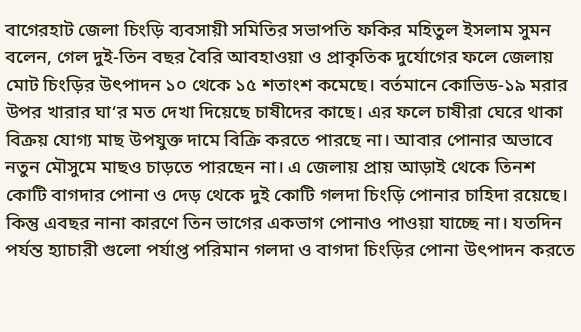বাগেরহাট জেলা চিংড়ি ব্যবসায়ী সমিতির সভাপতি ফকির মহিতুল ইসলাম সুমন বলেন, গেল দুই-তিন বছর বৈরি আবহাওয়া ও প্রাকৃতিক দুর্যোগের ফলে জেলায় মোট চিংড়ির উৎপাদন ১০ থেকে ১৫ শতাংশ কমেছে। বর্তমানে কোভিড-১৯ মরার উপর খারার ঘা‘র মত দেখা দিয়েছে চাষীদের কাছে। এর ফলে চাষীরা ঘেরে থাকা বিক্রয় যোগ্য মাছ উপযুক্ত দামে বিক্রি করতে পারছে না। আবার পোনার অভাবে নতুন মৌসুমে মাছও চাড়তে পারছেন না। এ জেলায় প্রায় আড়াই থেকে তিনশ কোটি বাগদার পোনা ও দেড় থেকে দুই কোটি গলদা চিংড়ি পোনার চাহিদা রয়েছে। কিন্তু এবছর নানা কারণে তিন ভাগের একভাগ পোনাও পাওয়া যাচ্ছে না। যতদিন পর্যন্ত হ্যাচারী গুলো পর্যাপ্ত পরিমান গলদা ও বাগদা চিংড়ির পোনা উৎপাদন করতে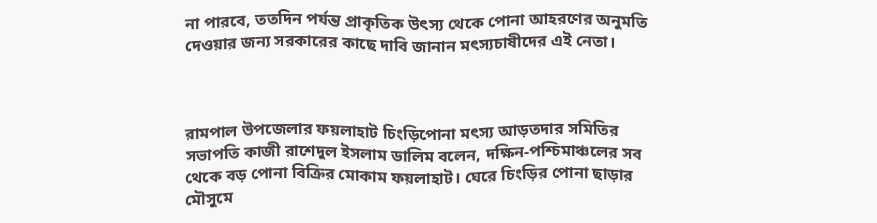না পারবে, ততদিন পর্যন্ত প্রাকৃতিক উৎস্য থেকে পোনা আহরণের অনুমতি দেওয়ার জন্য সরকারের কাছে দাবি জানান মৎস্যচাষীদের এই নেতা।



রামপাল উপজেলার ফয়লাহাট চিংড়িপোনা মৎস্য আড়তদার সমিতির সভাপতি কাজী রাশেদুল ইসলাম ডালিম বলেন, দক্ষিন-পশ্চিমাঞ্চলের সব থেকে বড় পোনা বিক্রির মোকাম ফয়লাহাট। ঘেরে চিংড়ির পোনা ছাড়ার মৌসুমে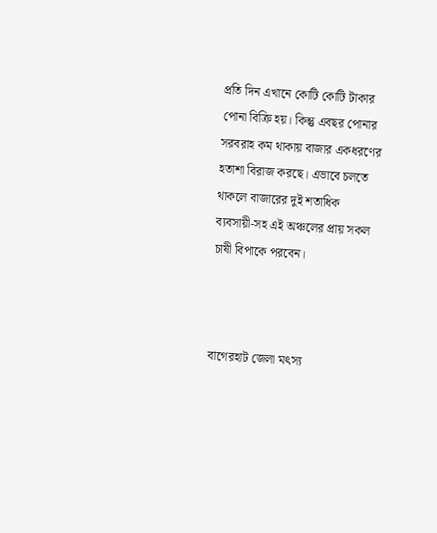প্রতি দিন এখানে কোটি কোটি টাকার পোনা বিক্রি হয়। কিন্তু এবছর পোনার সরবরাহ কম থাকায় বাজার একধরণের হতাশা বিরাজ করছে। এভাবে চলতে থাকলে বাজারের দুই শতাধিক ব্যবসায়ী-সহ এই অঞ্চলের প্রায় সকল চাষী বিপাকে পরবেন।



বাগেরহাট জেলা মৎস্য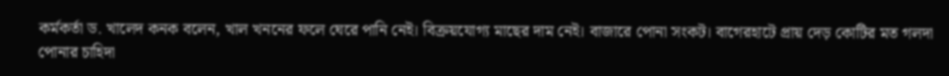কর্মকর্তা ড. খালেদ কনক বলেন, খাল খননের ফলে ঘেরে পানি নেই। বিক্রয়যোগ্য মাছের দাম নেই। বাজারে পোনা সংকট। বাগেরহাটে প্রায় দেড় কোটির মত গলদা পোনার চাহিদা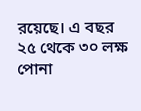রয়েছে। এ বছর ২৫ থেকে ৩০ লক্ষ পোনা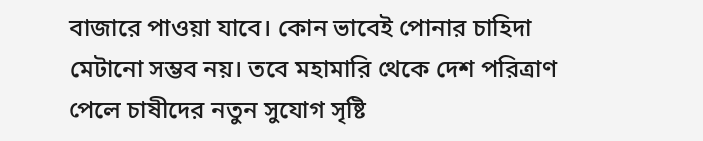বাজারে পাওয়া যাবে। কোন ভাবেই পোনার চাহিদা মেটানো সম্ভব নয়। তবে মহামারি থেকে দেশ পরিত্রাণ পেলে চাষীদের নতুন সুযোগ সৃষ্টি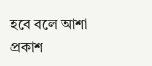হবে বলে আশা প্রকাশ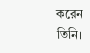করেন তিনি।